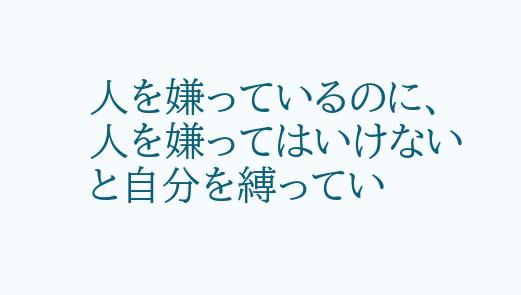人を嫌っているのに、
人を嫌ってはいけない
と自分を縛ってい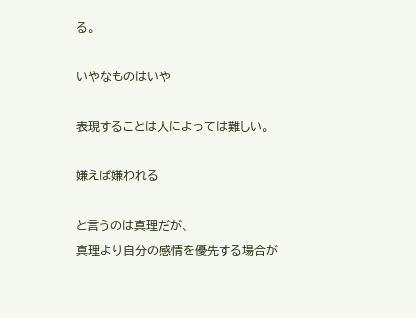る。

いやなものはいや

表現することは人によっては難しい。

嫌えば嫌われる

と言うのは真理だが、
真理より自分の感情を優先する場合が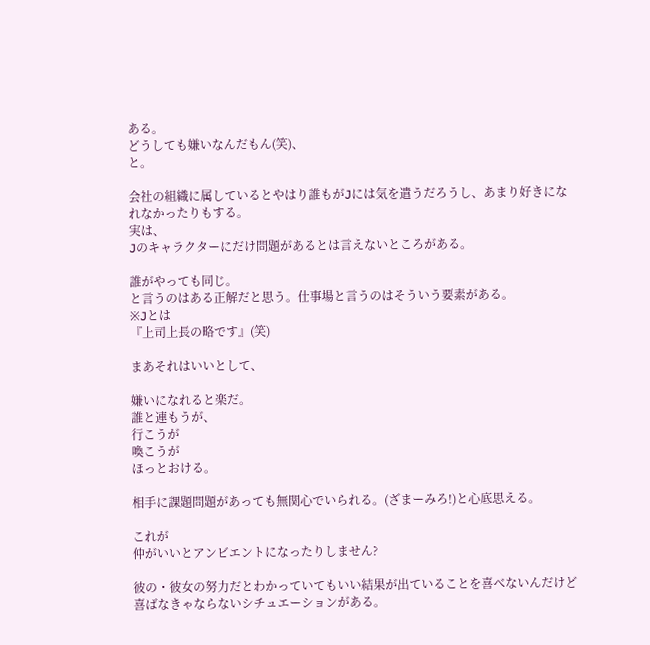ある。
どうしても嫌いなんだもん(笑)、
と。

会社の組織に属しているとやはり誰もがJには気を遣うだろうし、あまり好きになれなかったりもする。
実は、
Jのキャラクターにだけ問題があるとは言えないところがある。

誰がやっても同じ。
と言うのはある正解だと思う。仕事場と言うのはそういう要素がある。
※Jとは
『上司上長の略です』(笑)

まあそれはいいとして、

嫌いになれると楽だ。
誰と連もうが、
行こうが
喚こうが
ほっとおける。

相手に課題問題があっても無関心でいられる。(ざまーみろ!)と心底思える。

これが
仲がいいとアンビエントになったりしません?

彼の・彼女の努力だとわかっていてもいい結果が出ていることを喜べないんだけど喜ばなきゃならないシチュエーションがある。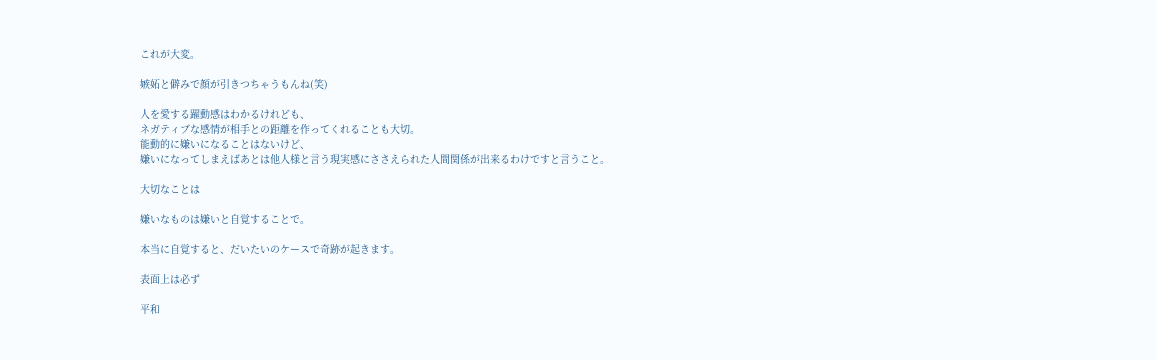これが大変。

嫉妬と僻みで顔が引きつちゃうもんね(笑)

人を愛する躍動感はわかるけれども、
ネガティブな感情が相手との距離を作ってくれることも大切。
能動的に嫌いになることはないけど、
嫌いになってしまえばあとは他人様と言う現実感にささえられた人間関係が出来るわけですと言うこと。

大切なことは

嫌いなものは嫌いと自覚することで。

本当に自覚すると、だいたいのケースで奇跡が起きます。

表面上は必ず

平和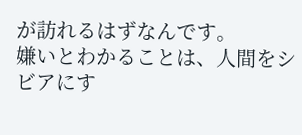が訪れるはずなんです。
嫌いとわかることは、人間をシビアにす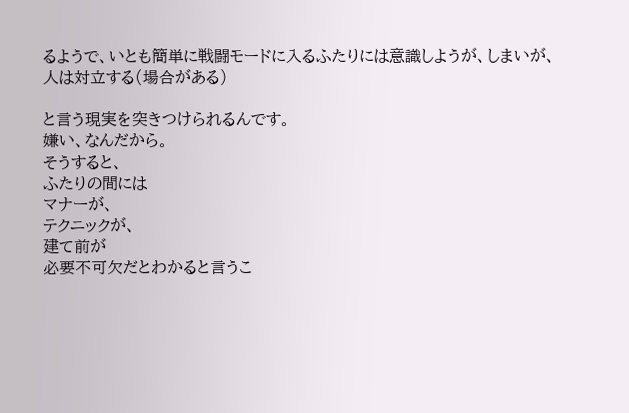るようで、いとも簡単に戦闘モードに入るふたりには意識しようが、しまいが、
人は対立する(場合がある)

と言う現実を突きつけられるんです。
嫌い、なんだから。
そうすると、
ふたりの間には
マナーが、
テクニックが、
建て前が
必要不可欠だとわかると言うこ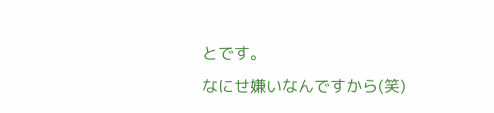とです。
なにせ嫌いなんですから(笑)